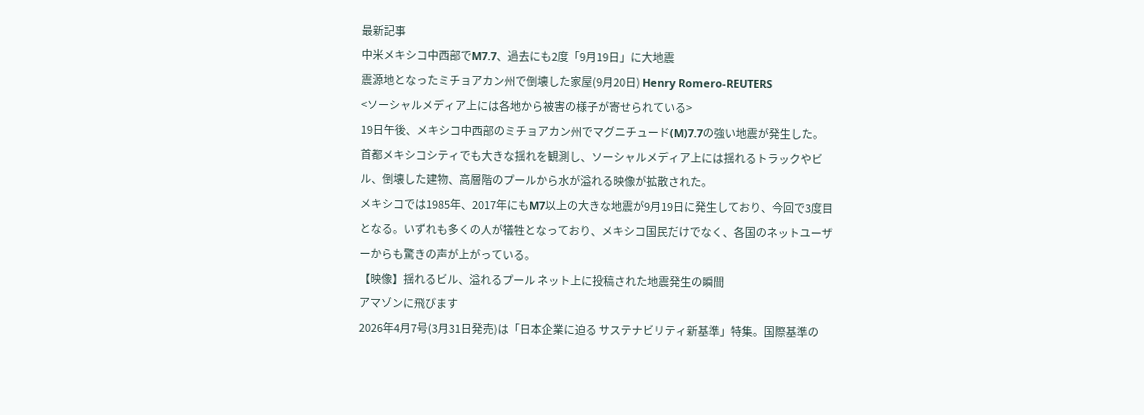最新記事
中米メキシコ中西部でM7.7、過去にも2度「9月19日」に大地震
震源地となったミチョアカン州で倒壊した家屋(9月20日) Henry Romero-REUTERS
<ソーシャルメディア上には各地から被害の様子が寄せられている>
19日午後、メキシコ中西部のミチョアカン州でマグニチュード(M)7.7の強い地震が発生した。
首都メキシコシティでも大きな揺れを観測し、ソーシャルメディア上には揺れるトラックやビル、倒壊した建物、高層階のプールから水が溢れる映像が拡散された。
メキシコでは1985年、2017年にもM7以上の大きな地震が9月19日に発生しており、今回で3度目となる。いずれも多くの人が犠牲となっており、メキシコ国民だけでなく、各国のネットユーザーからも驚きの声が上がっている。
【映像】揺れるビル、溢れるプール ネット上に投稿された地震発生の瞬間
アマゾンに飛びます
2026年4月7号(3月31日発売)は「日本企業に迫る サステナビリティ新基準」特集。国際基準の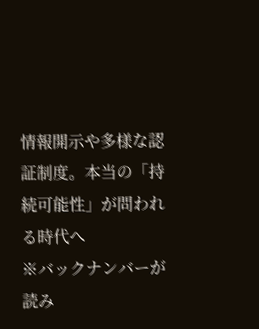情報開示や多様な認証制度。本当の「持続可能性」が問われる時代へ
※バックナンバーが読み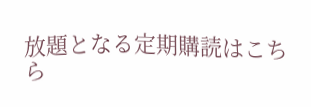放題となる定期購読はこちら